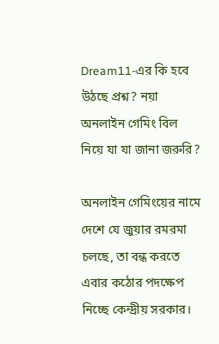Dream11-এর কি হবে উঠছে প্রশ্ন? নয়া অনলাইন গেমিং বিল নিয়ে যা যা জানা জরুরি?

অনলাইন গেমিংয়ের নামে দেশে যে জুয়ার রমরমা চলছে, তা বন্ধ করতে এবার কঠোর পদক্ষেপ নিচ্ছে কেন্দ্রীয় সরকার।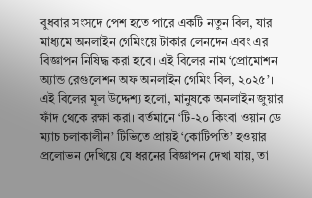বুধবার সংসদে পেশ হতে পারে একটি নতুন বিল, যার মাধ্যমে অনলাইন গেমিংয়ে টাকার লেনদেন এবং এর বিজ্ঞাপন নিষিদ্ধ করা হবে। এই বিলের নাম ‘প্রোমোশন অ্যান্ড রেগুলেশন অফ অনলাইন গেমিং বিল, ২০২৫’।
এই বিলের মূল উদ্দেশ্য হলো, মানুষকে অনলাইন জুয়ার ফাঁদ থেকে রক্ষা করা। বর্তমানে ‘টি-২০ কিংবা ওয়ান ডে ম্যাচ চলাকালীন’ টিভিতে প্রায়ই ‘কোটিপতি’ হওয়ার প্রলোভন দেখিয়ে যে ধরনের বিজ্ঞাপন দেখা যায়, তা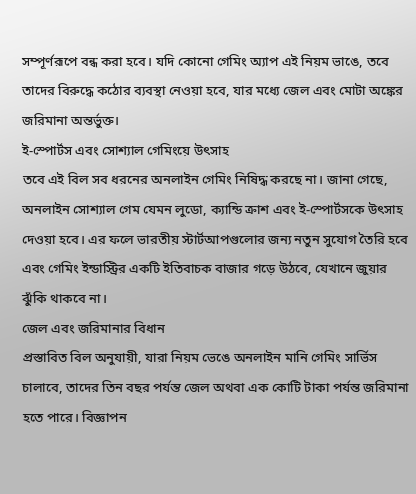সম্পূর্ণরূপে বন্ধ করা হবে। যদি কোনো গেমিং অ্যাপ এই নিয়ম ভাঙে, তবে তাদের বিরুদ্ধে কঠোর ব্যবস্থা নেওয়া হবে, যার মধ্যে জেল এবং মোটা অঙ্কের জরিমানা অন্তর্ভুক্ত।
ই-স্পোর্টস এবং সোশ্যাল গেমিংয়ে উৎসাহ
তবে এই বিল সব ধরনের অনলাইন গেমিং নিষিদ্ধ করছে না। জানা গেছে, অনলাইন সোশ্যাল গেম যেমন লুডো, ক্যান্ডি ক্রাশ এবং ই-স্পোর্টসকে উৎসাহ দেওয়া হবে। এর ফলে ভারতীয় স্টার্টআপগুলোর জন্য নতুন সুযোগ তৈরি হবে এবং গেমিং ইন্ডাস্ট্রির একটি ইতিবাচক বাজার গড়ে উঠবে, যেখানে জুয়ার ঝুঁকি থাকবে না।
জেল এবং জরিমানার বিধান
প্রস্তাবিত বিল অনুযায়ী, যারা নিয়ম ভেঙে অনলাইন মানি গেমিং সার্ভিস চালাবে, তাদের তিন বছর পর্যন্ত জেল অথবা এক কোটি টাকা পর্যন্ত জরিমানা হতে পারে। বিজ্ঞাপন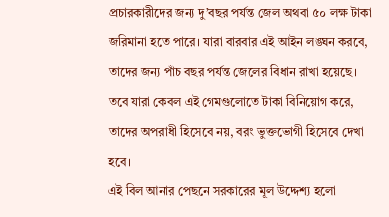প্রচারকারীদের জন্য দু’বছর পর্যন্ত জেল অথবা ৫০ লক্ষ টাকা জরিমানা হতে পারে। যারা বারবার এই আইন লঙ্ঘন করবে, তাদের জন্য পাঁচ বছর পর্যন্ত জেলের বিধান রাখা হয়েছে। তবে যারা কেবল এই গেমগুলোতে টাকা বিনিয়োগ করে, তাদের অপরাধী হিসেবে নয়, বরং ভুক্তভোগী হিসেবে দেখা হবে।
এই বিল আনার পেছনে সরকারের মূল উদ্দেশ্য হলো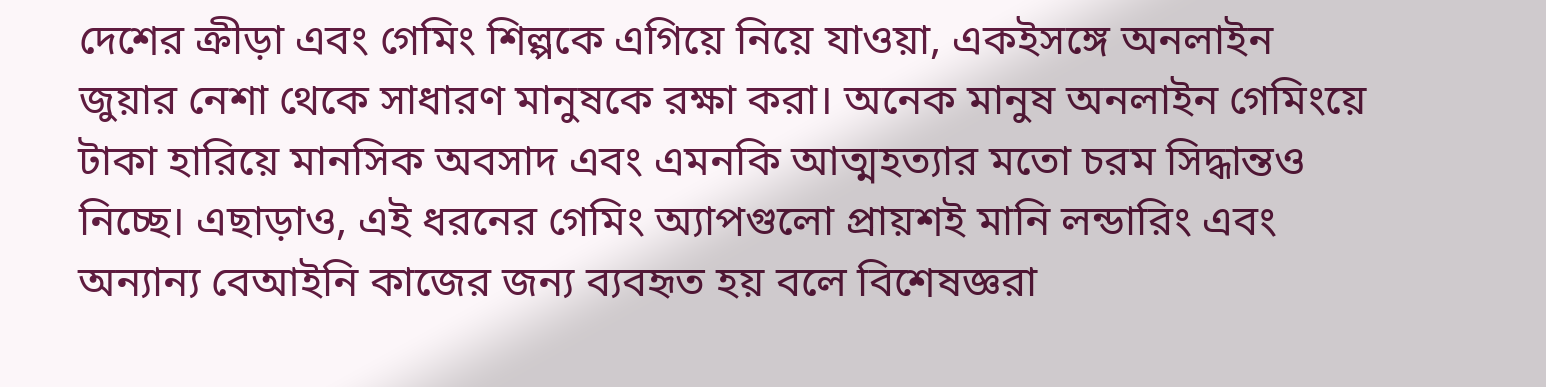দেশের ক্রীড়া এবং গেমিং শিল্পকে এগিয়ে নিয়ে যাওয়া, একইসঙ্গে অনলাইন জুয়ার নেশা থেকে সাধারণ মানুষকে রক্ষা করা। অনেক মানুষ অনলাইন গেমিংয়ে টাকা হারিয়ে মানসিক অবসাদ এবং এমনকি আত্মহত্যার মতো চরম সিদ্ধান্তও নিচ্ছে। এছাড়াও, এই ধরনের গেমিং অ্যাপগুলো প্রায়শই মানি লন্ডারিং এবং অন্যান্য বেআইনি কাজের জন্য ব্যবহৃত হয় বলে বিশেষজ্ঞরা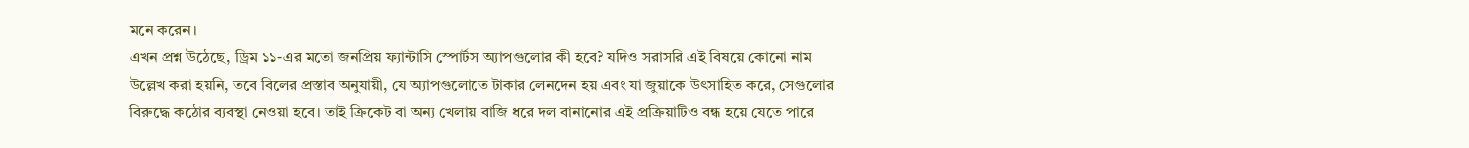মনে করেন।
এখন প্রশ্ন উঠেছে, ড্রিম ১১-এর মতো জনপ্রিয় ফ্যান্টাসি স্পোর্টস অ্যাপগুলোর কী হবে? যদিও সরাসরি এই বিষয়ে কোনো নাম উল্লেখ করা হয়নি, তবে বিলের প্রস্তাব অনুযায়ী, যে অ্যাপগুলোতে টাকার লেনদেন হয় এবং যা জুয়াকে উৎসাহিত করে, সেগুলোর বিরুদ্ধে কঠোর ব্যবস্থা নেওয়া হবে। তাই ক্রিকেট বা অন্য খেলায় বাজি ধরে দল বানানোর এই প্রক্রিয়াটিও বন্ধ হয়ে যেতে পারে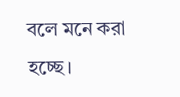বলে মনে করা হচ্ছে।